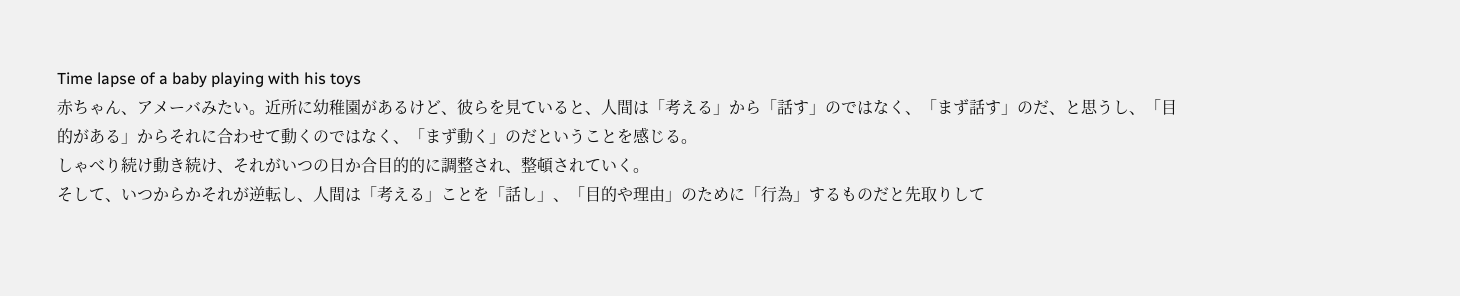Time lapse of a baby playing with his toys
赤ちゃん、アメーバみたい。近所に幼稚園があるけど、彼らを見ていると、人間は「考える」から「話す」のではなく、「まず話す」のだ、と思うし、「目的がある」からそれに合わせて動くのではなく、「まず動く」のだということを感じる。
しゃべり続け動き続け、それがいつの日か合目的的に調整され、整頓されていく。
そして、いつからかそれが逆転し、人間は「考える」ことを「話し」、「目的や理由」のために「行為」するものだと先取りして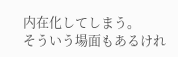内在化してしまう。
そういう場面もあるけれ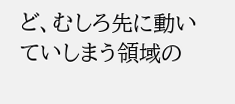ど、むしろ先に動いていしまう領域の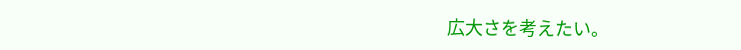広大さを考えたい。